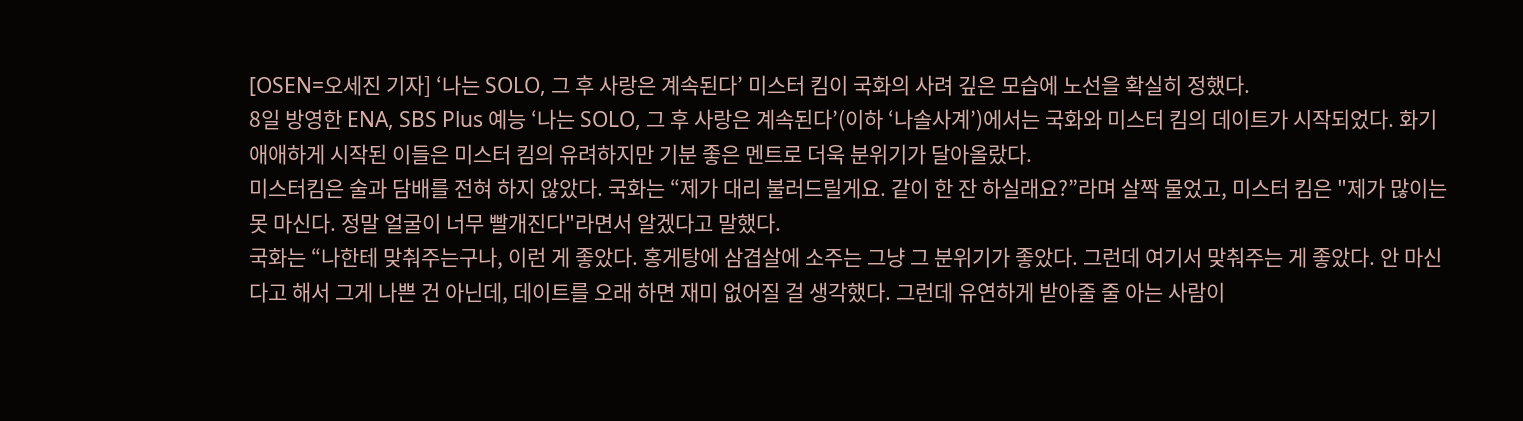[OSEN=오세진 기자] ‘나는 SOLO, 그 후 사랑은 계속된다’ 미스터 킴이 국화의 사려 깊은 모습에 노선을 확실히 정했다.
8일 방영한 ENA, SBS Plus 예능 ‘나는 SOLO, 그 후 사랑은 계속된다’(이하 ‘나솔사계’)에서는 국화와 미스터 킴의 데이트가 시작되었다. 화기애애하게 시작된 이들은 미스터 킴의 유려하지만 기분 좋은 멘트로 더욱 분위기가 달아올랐다.
미스터킴은 술과 담배를 전혀 하지 않았다. 국화는 “제가 대리 불러드릴게요. 같이 한 잔 하실래요?”라며 살짝 물었고, 미스터 킴은 "제가 많이는 못 마신다. 정말 얼굴이 너무 빨개진다"라면서 알겠다고 말했다.
국화는 “나한테 맞춰주는구나, 이런 게 좋았다. 홍게탕에 삼겹살에 소주는 그냥 그 분위기가 좋았다. 그런데 여기서 맞춰주는 게 좋았다. 안 마신다고 해서 그게 나쁜 건 아닌데, 데이트를 오래 하면 재미 없어질 걸 생각했다. 그런데 유연하게 받아줄 줄 아는 사람이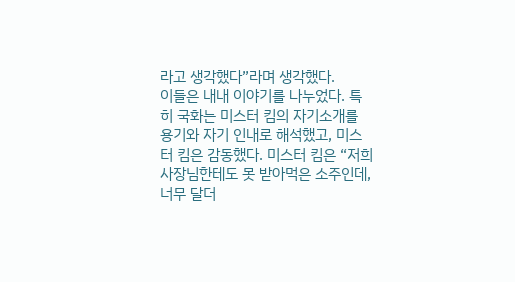라고 생각했다”라며 생각했다.
이들은 내내 이야기를 나누었다. 특히 국화는 미스터 킴의 자기소개를 용기와 자기 인내로 해석했고, 미스터 킴은 감동했다. 미스터 킴은 “저희 사장님한테도 못 받아먹은 소주인데, 너무 달더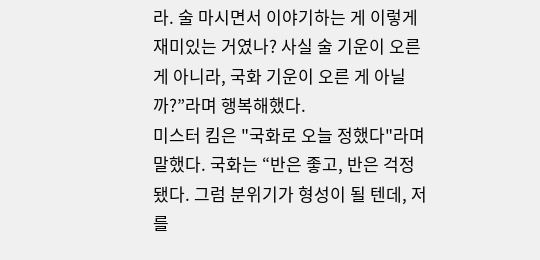라. 술 마시면서 이야기하는 게 이렇게 재미있는 거였나? 사실 술 기운이 오른 게 아니라, 국화 기운이 오른 게 아닐까?”라며 행복해했다.
미스터 킴은 "국화로 오늘 정했다"라며 말했다. 국화는 “반은 좋고, 반은 걱정됐다. 그럼 분위기가 형성이 될 텐데, 저를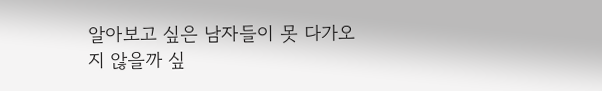알아보고 싶은 남자들이 못 다가오지 않을까 싶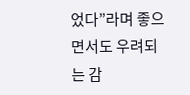었다”라며 좋으면서도 우려되는 감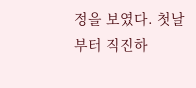정을 보였다. 첫날부터 직진하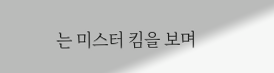는 미스터 킴을 보며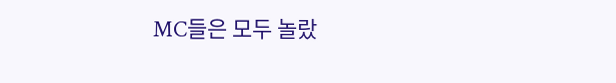MC들은 모두 놀랐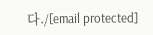다./[email protected]